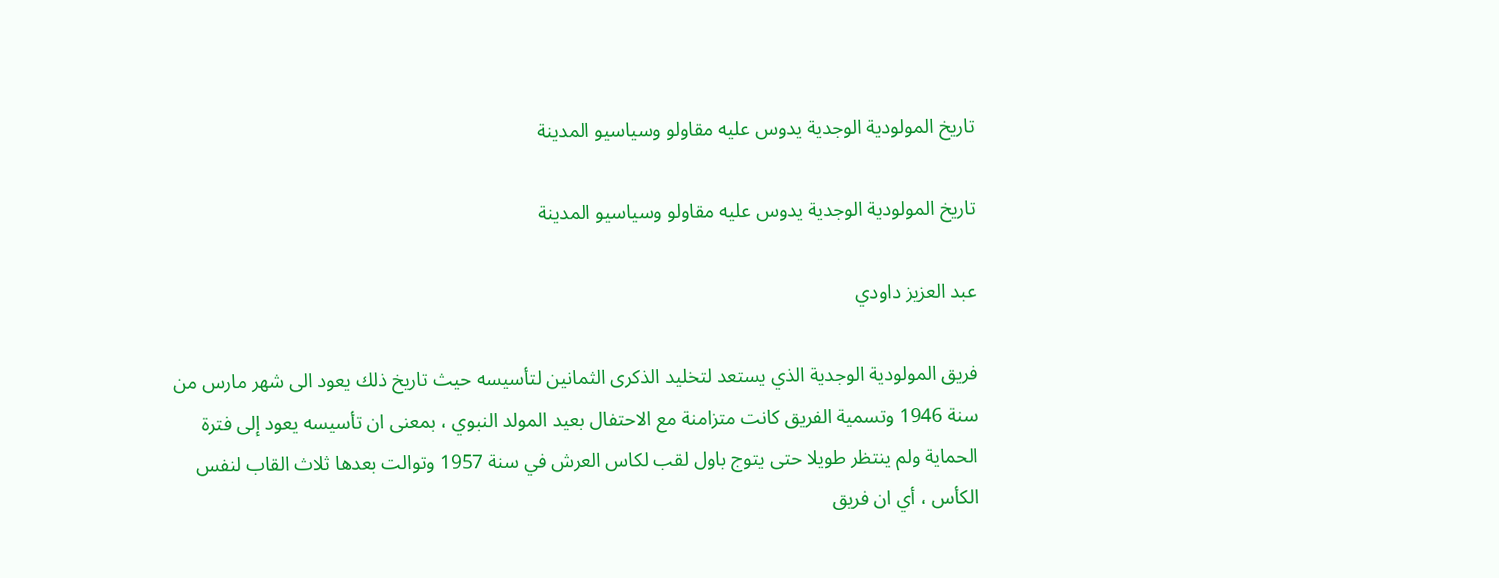تاريخ المولودية الوجدية يدوس عليه مقاولو وسياسيو المدينة

تاريخ المولودية الوجدية يدوس عليه مقاولو وسياسيو المدينة

عبد العزيز داودي

فريق المولودية الوجدية الذي يستعد لتخليد الذكرى الثمانين لتأسيسه حيث تاريخ ذلك يعود الى شهر مارس من سنة 1946 وتسمية الفريق كانت متزامنة مع الاحتفال بعيد المولد النبوي ، بمعنى ان تأسيسه يعود إلى فترة الحماية ولم ينتظر طويلا حتى يتوج باول لقب لكاس العرش في سنة 1957 وتوالت بعدها ثلاث القاب لنفس الكأس ، أي ان فريق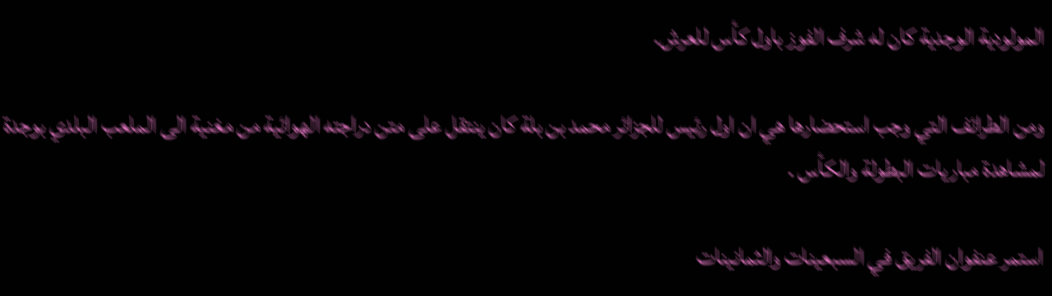المولودية الوجدية كان له شرف الفوز باول كأس للعرش.

ومن الطرائف التي وجب استحضارها هي ان اول رئيس للجزائر محمد بن بلة كان ينتقل على متن دراجته الهوائية من مغنية الى الملعب البلدي بوجدة لمشاهدة مباريات البطولة والكأس .

استمر عنفوان الفريق في السبعينات والثمانينات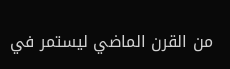من القرن الماضي ليستمر في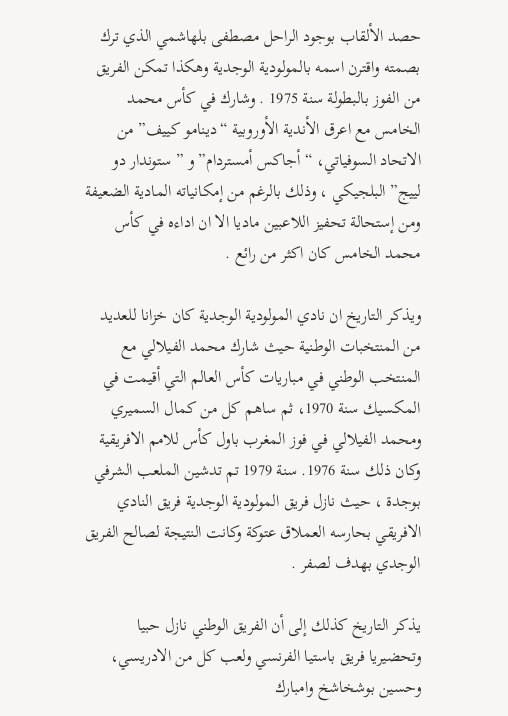حصد الألقاب بوجود الراحل مصطفى بلهاشمي الذي ترك بصمته واقترن اسمه بالمولودية الوجدية وهكذا تمكن الفريق من الفوز بالبطولة سنة 1975 . وشارك في كأس محمد الخامس مع اعرق الأندية الأوروبية “دينامو كييف” من الاتحاد السوفياتي، “أجاكس أمستردام” و ” ستوندار دو لييج” البلجيكي ، وذلك بالرغم من إمكانياته المادية الضعيفة ومن إستحالة تحفيز اللاعبين ماديا الا ان اداءه في كأس محمد الخامس كان اكثر من رائع .

ويذكر التاريخ ان نادي المولودية الوجدية كان خزانا للعديد من المنتخبات الوطنية حيث شارك محمد الفيلالي مع المنتخب الوطني في مباريات كأس العالم التي أقيمت في المكسيك سنة 1970، ثم ساهم كل من كمال السميري ومحمد الفيلالي في فوز المغرب باول كأس للامم الافريقية وكان ذلك سنة 1976. سنة 1979 تم تدشين الملعب الشرفي بوجدة ، حيث نازل فريق المولودية الوجدية فريق النادي الافريقي بحارسه العملاق عتوكة وكانت النتيجة لصالح الفريق الوجدي بهدف لصفر .

يذكر التاريخ كذلك إلى أن الفريق الوطني نازل حبيا وتحضيريا فريق باستيا الفرنسي ولعب كل من الادريسي، وحسين بوشخاشخ وامبارك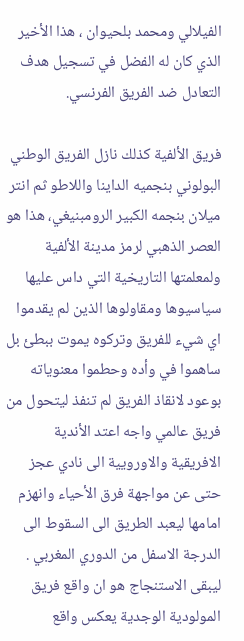الفيلالي ومحمد بلحيوان ، هذا الأخير الذي كان له الفضل في تسجيل هدف التعادل ضد الفريق الفرنسي.

فريق الألفية كذلك نازل الفريق الوطني البولوني بنجميه الداينا واللاطو ثم انتر ميلان بنجمه الكبير الرومبنيغي، هذا هو العصر الذهبي لرمز مدينة الألفية ولمعلمتها التاريخية التي داس عليها سياسيوها ومقاولوها الذين لم يقدموا اي شيء للفريق وتركوه يموت ببطئ بل ساهموا في وأده وحطموا معنوياته بوعود لانقاذ الفريق لم تنفذ ليتحول من فريق عالمي واجه اعتد الأندية الافريقية والاورويية الى نادي عجز حتى عن مواجهة فرق الأحياء وانهزم امامها ليعبد الطريق الى السقوط الى الدرجة الاسفل من الدوري المغربي . ليبقى الاستنجاج هو ان واقع فريق المولودية الوجدية يعكس واقع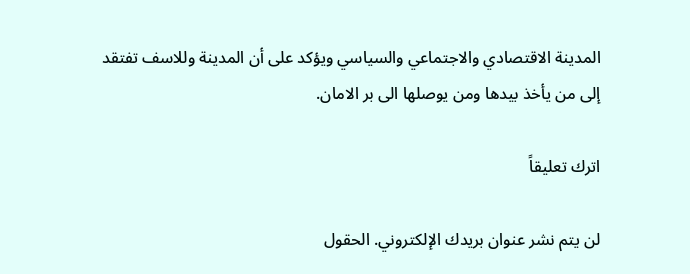المدينة الاقتصادي والاجتماعي والسياسي ويؤكد على أن المدينة وللاسف تفتقد إلى من يأخذ بيدها ومن يوصلها الى بر الامان.

اترك تعليقاً

لن يتم نشر عنوان بريدك الإلكتروني. الحقول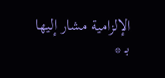الإلزامية مشار إليها بـ *